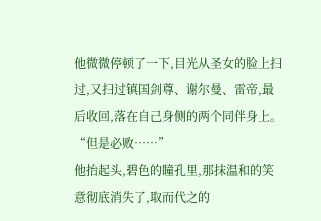他微微停顿了一下,目光从圣女的脸上扫过,又扫过镇国剑尊、谢尔曼、雷帝,最后收回,落在自己身侧的两个同伴身上。
“但是必败……”
他抬起头,碧色的瞳孔里,那抹温和的笑意彻底消失了,取而代之的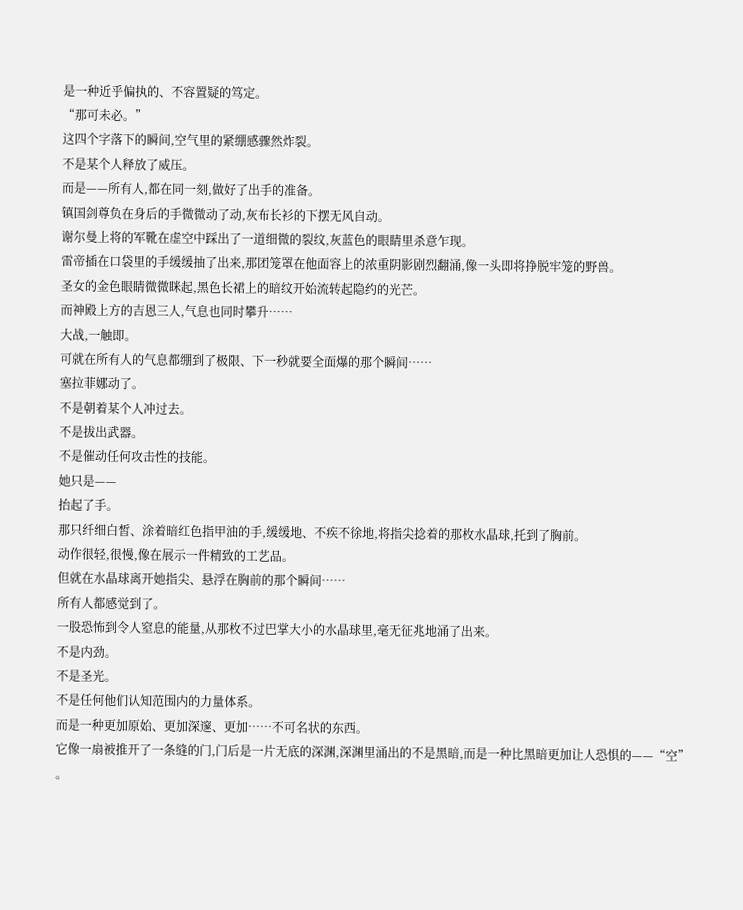是一种近乎偏执的、不容置疑的笃定。
“那可未必。”
这四个字落下的瞬间,空气里的紧绷感骤然炸裂。
不是某个人释放了威压。
而是——所有人,都在同一刻,做好了出手的准备。
镇国剑尊负在身后的手微微动了动,灰布长衫的下摆无风自动。
谢尔曼上将的军靴在虚空中踩出了一道细微的裂纹,灰蓝色的眼睛里杀意乍现。
雷帝插在口袋里的手缓缓抽了出来,那团笼罩在他面容上的浓重阴影剧烈翻涌,像一头即将挣脱牢笼的野兽。
圣女的金色眼睛微微眯起,黑色长裙上的暗纹开始流转起隐约的光芒。
而神殿上方的吉恩三人,气息也同时攀升……
大战,一触即。
可就在所有人的气息都绷到了极限、下一秒就要全面爆的那个瞬间……
塞拉菲娜动了。
不是朝着某个人冲过去。
不是拔出武器。
不是催动任何攻击性的技能。
她只是——
抬起了手。
那只纤细白皙、涂着暗红色指甲油的手,缓缓地、不疾不徐地,将指尖捻着的那枚水晶球,托到了胸前。
动作很轻,很慢,像在展示一件精致的工艺品。
但就在水晶球离开她指尖、悬浮在胸前的那个瞬间……
所有人都感觉到了。
一股恐怖到令人窒息的能量,从那枚不过巴掌大小的水晶球里,毫无征兆地涌了出来。
不是内劲。
不是圣光。
不是任何他们认知范围内的力量体系。
而是一种更加原始、更加深邃、更加……不可名状的东西。
它像一扇被推开了一条缝的门,门后是一片无底的深渊,深渊里涌出的不是黑暗,而是一种比黑暗更加让人恐惧的——“空”
。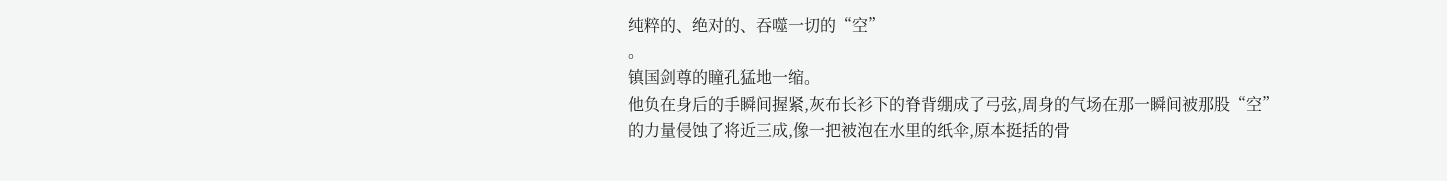纯粹的、绝对的、吞噬一切的“空”
。
镇国剑尊的瞳孔猛地一缩。
他负在身后的手瞬间握紧,灰布长衫下的脊背绷成了弓弦,周身的气场在那一瞬间被那股“空”
的力量侵蚀了将近三成,像一把被泡在水里的纸伞,原本挺括的骨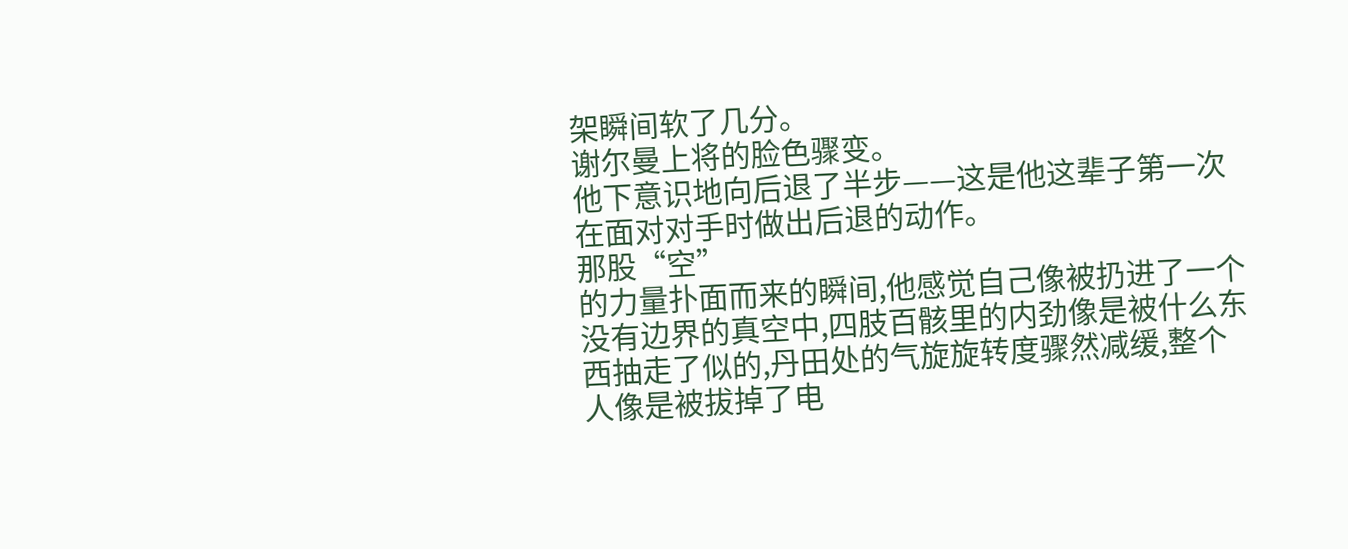架瞬间软了几分。
谢尔曼上将的脸色骤变。
他下意识地向后退了半步——这是他这辈子第一次在面对对手时做出后退的动作。
那股“空”
的力量扑面而来的瞬间,他感觉自己像被扔进了一个没有边界的真空中,四肢百骸里的内劲像是被什么东西抽走了似的,丹田处的气旋旋转度骤然减缓,整个人像是被拔掉了电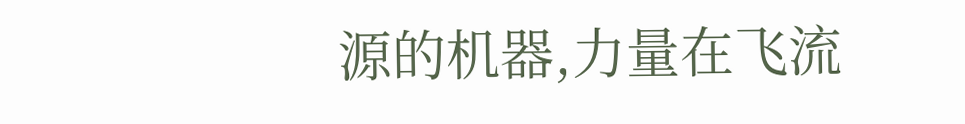源的机器,力量在飞流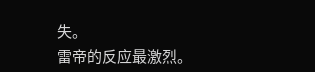失。
雷帝的反应最激烈。